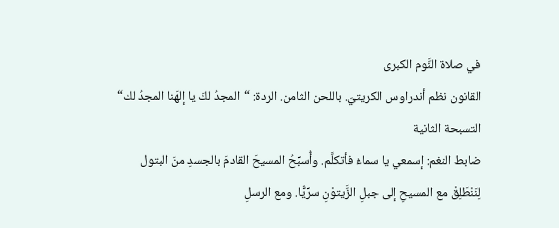في صلاة النَّوم الكبرى
القانون نظم أندراوس الكريتيّ. باللحن الثامن. الردة: “المجدُ لكَ يا إلهَنا المجدُ لك“
التسبحة الثانية
ضابط النغم: إسمعي يا سماءُ فأتكلَّم. وأُسبِّحُ المسيحَ القادمَ بالجسدِ منَ البتول
لِنَنْطَلِقْ مع المسيحِ إلى جبلِ الزَّيتوْنِ سرِّيًّا. ومع الرسلِ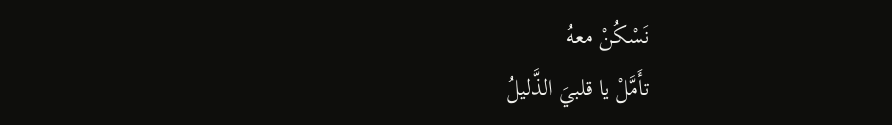نَسْكُنْ معهُ
تأَمَّلْ يا قلبيَ الذَّليلُ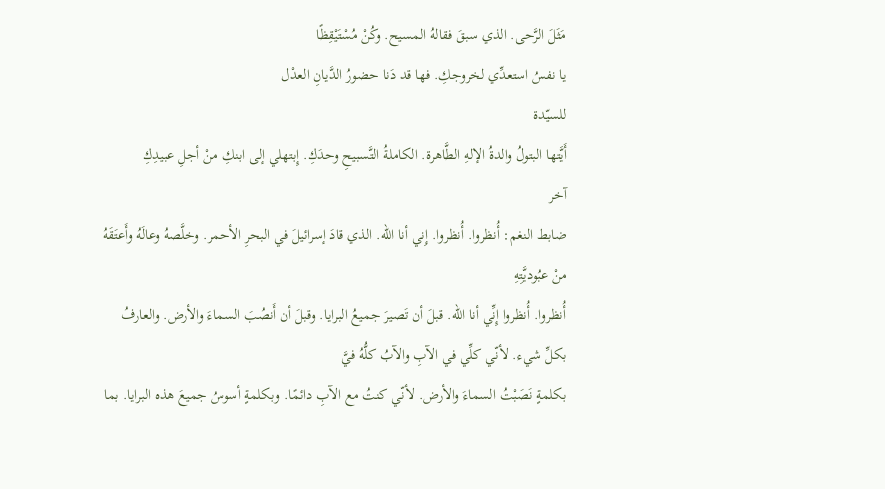مَثَلَ الرَّحى. الذي سبقَ فقالهُ المسيح. وكُنْ مُسْتَيْقِظًا
يا نفسُ استعدِّي لخروجكِ. فها قد دَنا حضورُ الدَّيانِ العدْل
للسيّدة
أَيَّتها البتولُ والدةُ الإلهِ الطَّاهرة. الكاملةُ التَّسبيحِ وحدَكِ. إِبتهلي إلى ابنكِ منْ أجلِ عبيدِكِ
آخر
ضابط النغم: أُنظروا. أُنظروا. إِني أنا الله. الذي قادَ إسرائيلَ في البحرِ الأحمر. وخلَّصهُ وعالَهُ وأَعتَقَهُ منْ عبُوديَّتِهِ
أُنظروا. أُنظروا إِنِّي أنا الله. قبلَ أن تَصيرَ جميعُ البرايا. وقبلَ أن أَنصُبَ السماءَ والأرض. والعارفُ بكلِّ شيء. لأنّي كلِّي في الآبِ والآبُ كلُّهُ فيَّ
بكلمةٍ نَصَبْتُ السماءَ والأرض. لأنّي كنتُ مع الآبِ دائمًا. وبكلمةٍ أسوسُ جميعَ هذه البرايا. بما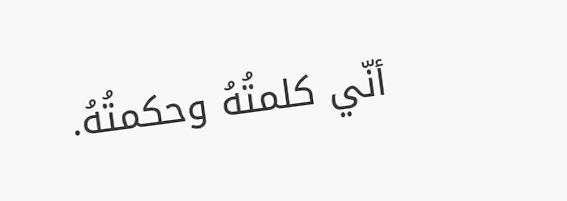أنّي كلمتُهُ وحكمتُهُ.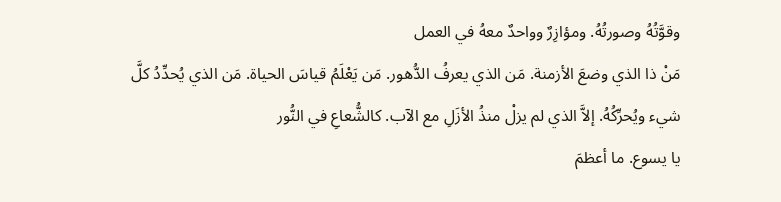وقوَّتُهُ وصورتُهُ. ومؤازِرٌ وواحدٌ معهُ في العمل
مَنْ ذا الذي وضعَ الأزمنة. مَن الذي يعرفُ الدُّهور. مَن يَعْلَمُ قياسَ الحياة. مَن الذي يُحدِّدُ كلَّ شيء ويُحرِّكُهُ. إلاَّ الذي لم يزلْ منذُ الأزَلِ مع الآب. كالشُّعاعِ في النُّور
يا يسوع. ما أعظمَ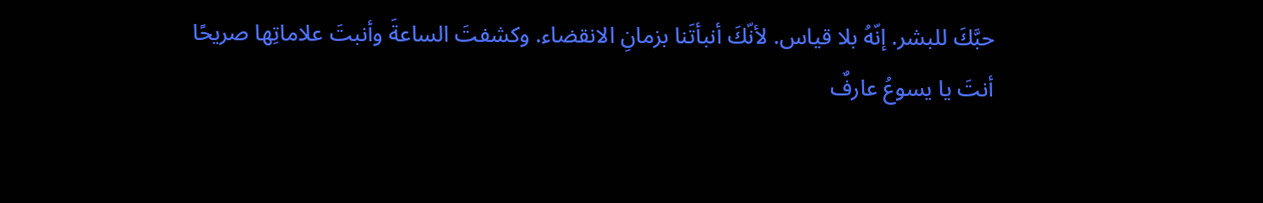حبَّكَ للبشر. إنّهُ بلا قياس. لأنّكَ أنبأتَنا بزمانِ الانقضاء. وكشفتَ الساعةَ وأنبتَ علاماتِها صريحًا
أنتَ يا يسوعُ عارفٌ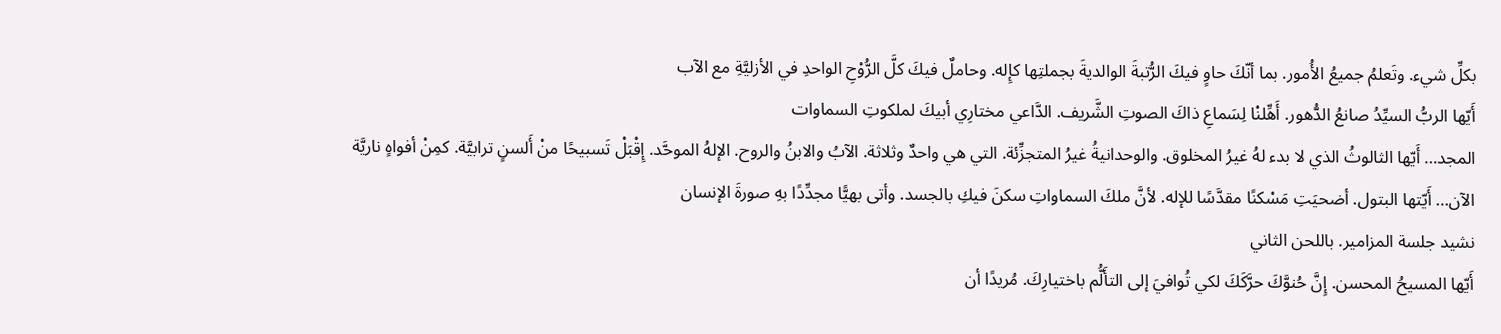بكلِّ شيء. وتَعلمُ جميعُ الأُمور. بما أنّكَ حاوٍ فيكَ الرُّتبةَ الوالديةَ بجملتِها كإِله. وحاملٌ فيكَ كلَّ الرُّوْحِ الواحدِ في الأزليَّةِ مع الآب
أَيّها الربُّ السيِّدُ صانعُ الدُّهور. أَهِّلنْا لِسَماعِ ذاكَ الصوتِ الشَّريف. الدَّاعي مختارِي أبيكَ لملكوتِ السماوات
المجد… أَيّها الثالوثُ الذي لا بدء لهُ غيرُ المخلوق. والوحدانيةُ غيرُ المتجزِّئة. التي هي واحدٌ وثلاثة. الآبُ والابنُ والروح. الإلهُ الموحَّد. إِقْبَلْ تَسبيحًا منْ أَلسنٍ ترابيَّة. كمِنْ أفواهٍ ناريَّة
الآن… أَيّتها البتول. أضحيَتِ مَسْكنًا مقدَّسًا للإله. لأنَّ ملكَ السماواتِ سكنَ فيكِ بالجسد. وأتى بهيًّا مجدِّدًا بهِ صورةَ الإنسان
نشيد جلسة المزامير. باللحن الثاني
أَيّها المسيحُ المحسن. إِنَّ حُنوَّكَ حرَّكَكَ لكي تُوافيَ إلى التأَلُّم باختيارِكَ. مُريدًا أن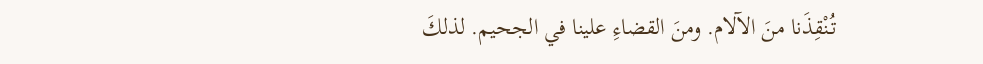تُنْقِذَنا منَ الآلام. ومنَ القضاءِ علينا في الجحيم. لذلكَ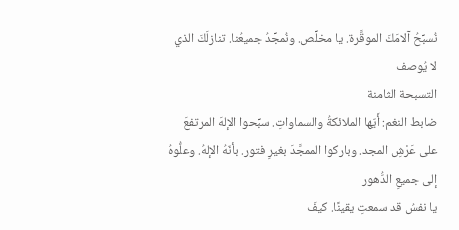نُسبِّحُ آلامَكَ الموقَّرة. يا مخلِّص. ونُمجِّدُ جميعُنا. تنازلَكَ الذي لا يُوصف
التسبحة الثامنة
ضابط النغم: أَيّها الملائكةُ والسماواتِ. سبِّحوا الإلهَ المرتفعَ على عَرْشِ المجد. وباركوا الممجَّدَ بغيرِ فتور. بأنّهُ الإلهُ. وعلُّوهُ إلى جميعِ الدُّهور
يا نفسُ قد سمعتِ يقينًا. كيفَ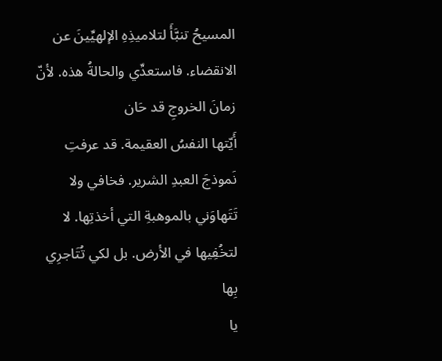المسيحُ تنبَّأَ لتلاميذِهِ الإلهيِّينَ عن الانقضاء. فاستعدِّي والحالةُ هذه. لأنّ زمانَ الخروجِ قد حَان
أَيّتها النفسُ العقيمة. قد عرفتِ نَموذجَ العبدِ الشرير. فخافي ولا تَتَهاوَني بالموهبةِ التي أخذتِها. لا لتخُفِيها في الأرض. بل لكي تُتَاجرِي بِها
يا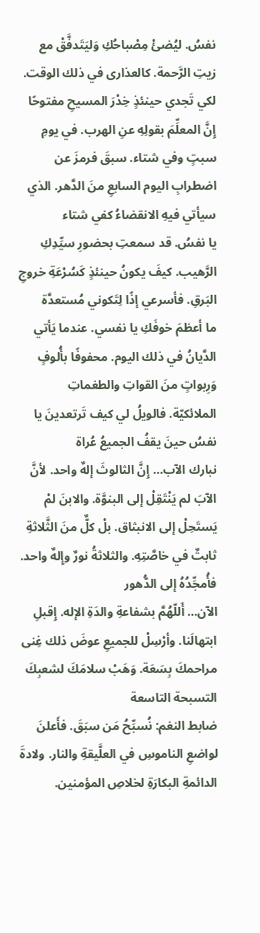نفسُ. ليُضئْ مِصْباحُكِ وَليَتَدفَّقْ مع زيتِ الرَّحمة. كالعذارى في ذلك الوقت. لكي تَجدي حينئذٍ خِدْرَ المسيحِ مفتوحًا
إِنَّ المعلِّمَ بقولِهِ عنِ الهرب. في يومِ سبتٍ وفي شتاء. سبقَ فرمزَ عن اضطرابِ اليوم السابعِ منَ الدَّهر. الذي سيأتي فيهِ الانقضاءُ كفي شتاء
يا نفسُ. قد سمعتِ بحضورِ سيِّدِكِ الرَّهيب. كيفَ يكونُ حينئذٍ كَسُرْعَةِ خروجِ البَرقِ. فأسرعي إذًا لِتَكوني مُستعدَّة
ما أعظمَ خوفَكِ يا نفسي. عندما يَأتي الدَّيانُ في ذلك اليوم. محفوفًا بأُلوفٍ وَرِبواتٍ منَ القواتِ والطغماتِ الملائكيّة. فالويلُ لي كيف تَرتعدينَ يا نفسُ حينَ يقفُ الجميعُ عُراة
نبارك الآب… إِنَّ الثالوثَ إلهٌ واحد. لأنَّ الآبَ لم يَنْتَقِلْ إلى البنوَّة. والابنَ لمْ يَستَحِلْ إلى الانبثاق. بلْ كلٌّ منَ الثَّلاثةِ ثابتٌ في خاصَّتِهِ. والثلاثةُ نورٌ وإِلهٌ واحد. فأُمجِّدُهُ إلى الدُّهور
الآن… أَللّهُمَّ بشفاعةِ والدَةِ الإله. إِقبلِ ابتهالَنا. وأرْسِلْ للجميعِ عوضَ ذلك غِنى مراحمكَ بِسَعَة. وَهَبْ سلامَكَ لشعبِكَ
التسبحة التاسعة
ضابط النغم: نُسبِّحُ مَن سبَقَ. فأَعلنَ لواضعِ الناموسِ في العلَّيقةِ والنار. ولادةَ الدائمةِ البكارَةِ لخلاصِ المؤمنين.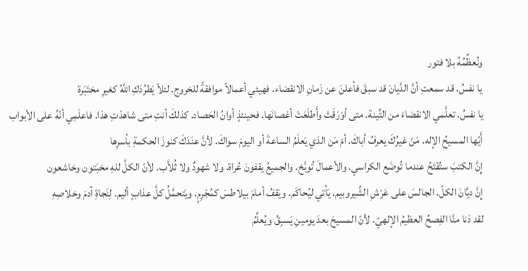ونُعظِّمُهُ بلا فتور
يا نفسُ. قد سمعتِ أنَّ الدَّيانَ قد سبقَ فأعلنَ عن زَمانِ الانقضاء. فهيئي أعمالاً موافقةً للخروج. لئلاّ يَطرُدَكِ اللهُ كغيرِ مختَبَرة
يا نفسُ. تعلَّمي الانقضاءَ من التِّينة. متى أوْرَقَتْ وأَطلَعَتْ أغصانَها. فحينئذٍ أوانُ الحَصاد. كذلكَ أنتِ متى شاهدْتِ هذا. فاعلَمِي أنّهُ على الأبواب
أَيّها المسيحُ الإله. مَنْ غيرُكَ يعرفُ أباكَ. أمْ مَن الذي يَعلَمُ الساعةَ أو اليومَ سواكَ. لأنَّ عنَدَكَ كنوزَ الحكمةِ بأسرِها
إِنَّ الكتبَ ستُفْتَحُ عندما تُوضَع الكراسي. والأعمالَ تُوبَّخ. والجميعُ يقفونَ عُراة. ولا شهودٌ ولا ثُلاَّب. لأنّ الكلَّ للهِ مخبَتون وخاشعون
إِنَّ ديَّانَ الكلّ. الجالسَ على عَرْشِ الشِّيروبيم. يَأتي ليُحاكَم. ويَقفُ أمامَ بيلاطسَ كمُجْرِمٍ. ويَتحمَّلُ كلَّ عذابٍ أليم. لِنَجاةِ آدمَ وخلاصِهِ
لقد دَنا منَّا الفِصحُ العظيمُ الإلهيّ. لأنّ المسيحَ بعدَ يومينِ يَسبِقُ ويُعلِّمُ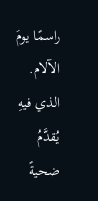راسمًا يومَ الآلام. الذي فيهِ يُقدَّمُ ضحيةً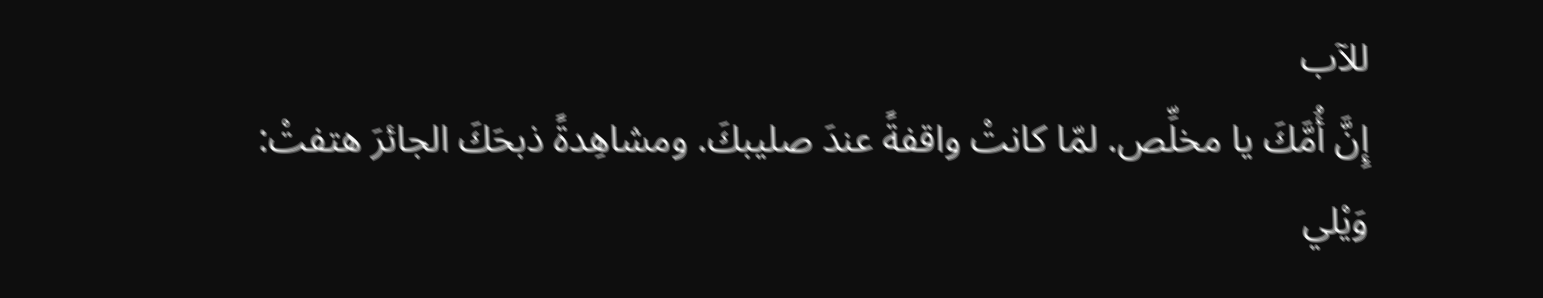للآب
إِنَّ أُمَّكَ يا مخلِّص. لمّا كانتْ واقفةً عندَ صليبكَ. ومشاهِدةً ذبحَكَ الجائرَ هتفتْ: وَيْلي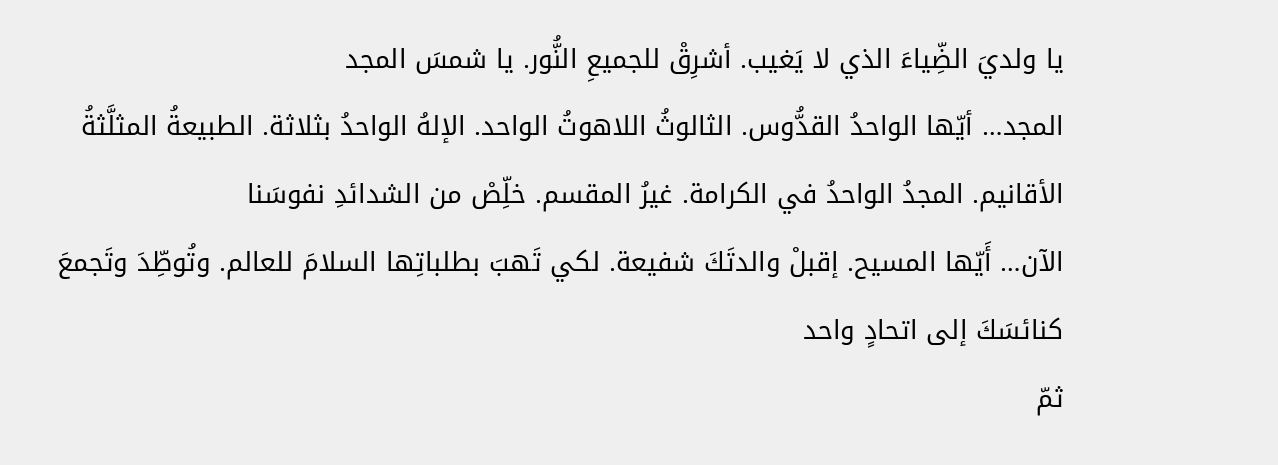يا ولديَ الضِّياءَ الذي لا يَغيب. أشرِقْ للجميعِ النُّور. يا شمسَ المجد
المجد… أيّها الواحدُ القدُّوس. الثالوثُ اللاهوتُ الواحد. الإلهُ الواحدُ بثلاثة. الطبيعةُ المثلَّثةُ الأقانيم. المجدُ الواحدُ في الكرامة. غيرُ المقسم. خلِّصْ من الشدائدِ نفوسَنا
الآن… أَيّها المسيح. إقبلْ والدتَكَ شفيعة. لكي تَهبَ بطلباتِها السلامَ للعالم. وتُوطِّدَ وتَجمعَ كنائسَكَ إلى اتحادٍ واحد
ثمّ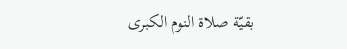بقيّة صلاة النوم الكبرى